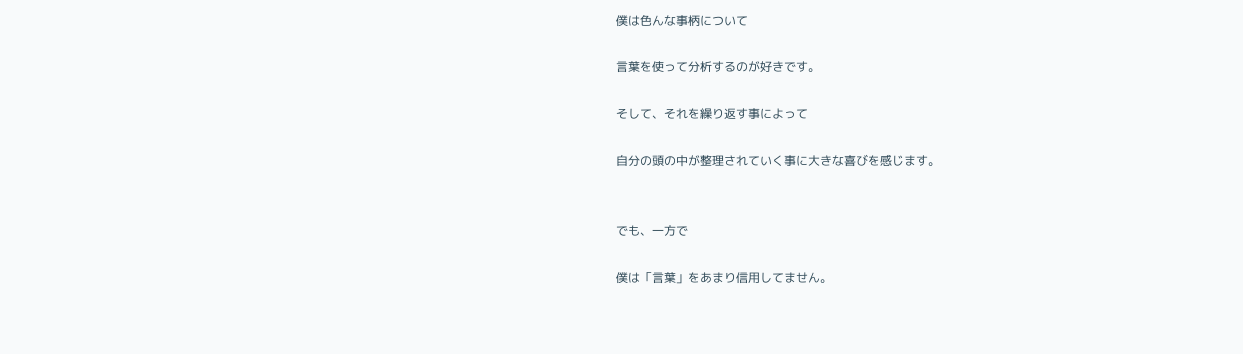僕は色んな事柄について

言葉を使って分析するのが好きです。

そして、それを繰り返す事によって

自分の頭の中が整理されていく事に大きな喜びを感じます。


でも、一方で

僕は「言葉」をあまり信用してません。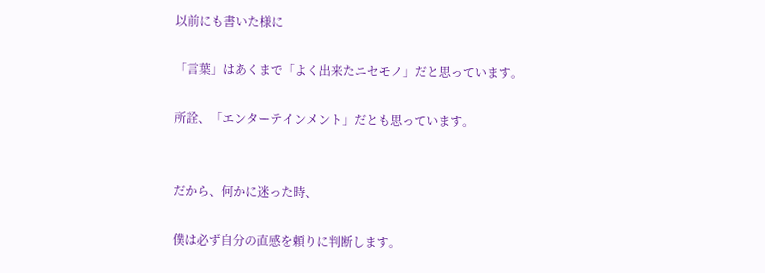以前にも書いた様に

「言葉」はあくまで「よく出来たニセモノ」だと思っています。

所詮、「エンターテインメント」だとも思っています。


だから、何かに迷った時、

僕は必ず自分の直感を頼りに判断します。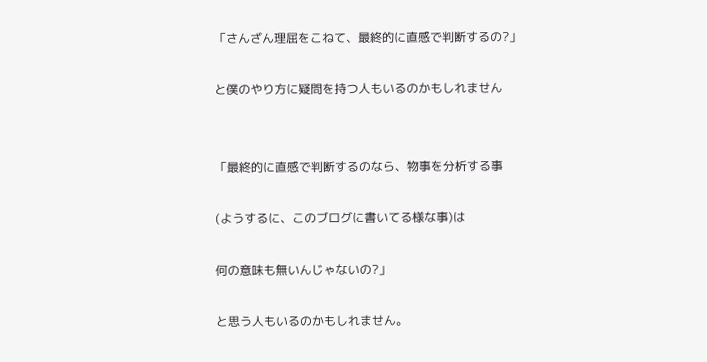「さんざん理屈をこねて、最終的に直感で判断するの?」

と僕のやり方に疑問を持つ人もいるのかもしれません


「最終的に直感で判断するのなら、物事を分析する事

(ようするに、このブログに書いてる様な事)は

何の意味も無いんじゃないの?」

と思う人もいるのかもしれません。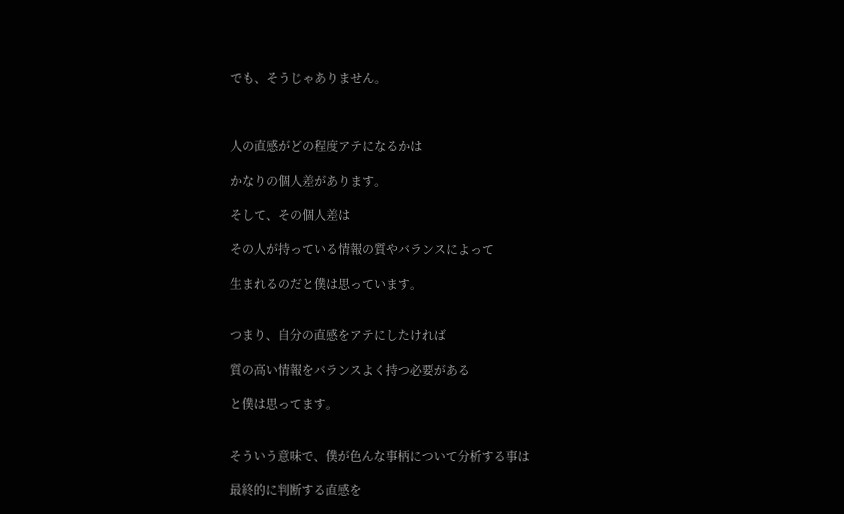でも、そうじゃありません。



人の直感がどの程度アテになるかは

かなりの個人差があります。

そして、その個人差は

その人が持っている情報の質やバランスによって

生まれるのだと僕は思っています。


つまり、自分の直感をアテにしたければ

質の高い情報をバランスよく持つ必要がある

と僕は思ってます。


そういう意味で、僕が色んな事柄について分析する事は

最終的に判断する直感を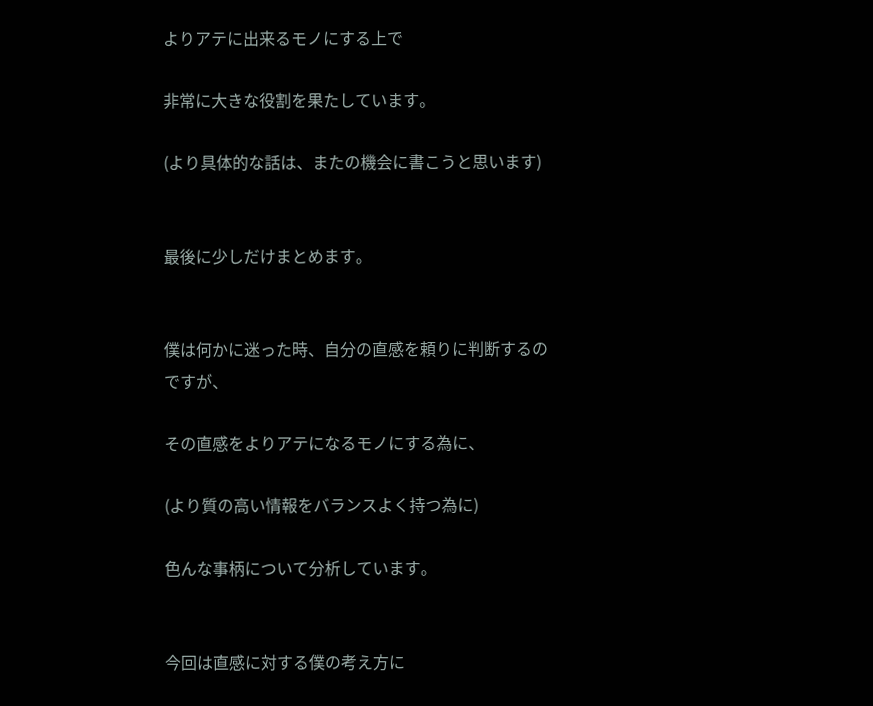よりアテに出来るモノにする上で

非常に大きな役割を果たしています。

(より具体的な話は、またの機会に書こうと思います)


最後に少しだけまとめます。


僕は何かに迷った時、自分の直感を頼りに判断するのですが、

その直感をよりアテになるモノにする為に、

(より質の高い情報をバランスよく持つ為に)

色んな事柄について分析しています。


今回は直感に対する僕の考え方に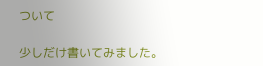ついて

少しだけ書いてみました。